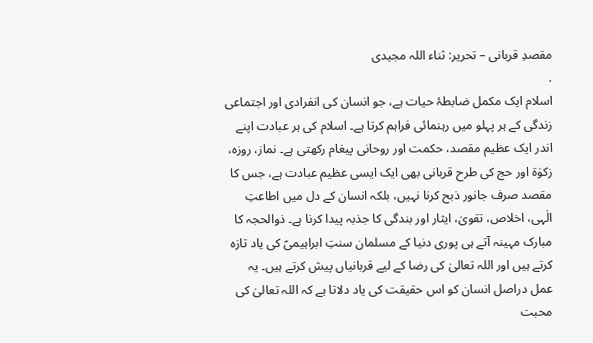مقصدِ قربانی – تحریر: ثناء اللہ مجیدی
.
اسلام ایک مکمل ضابطۂ حیات ہے، جو انسان کی انفرادی اور اجتماعی زندگی کے ہر پہلو میں رہنمائی فراہم کرتا ہے۔ اسلام کی ہر عبادت اپنے اندر ایک عظیم مقصد، حکمت اور روحانی پیغام رکھتی ہے۔ نماز، روزہ، زکوٰۃ اور حج کی طرح قربانی بھی ایک ایسی عظیم عبادت ہے، جس کا مقصد صرف جانور ذبح کرنا نہیں، بلکہ انسان کے دل میں اطاعتِ الٰہی، اخلاص، تقویٰ، ایثار اور بندگی کا جذبہ پیدا کرنا ہے۔ ذوالحجہ کا مبارک مہینہ آتے ہی پوری دنیا کے مسلمان سنتِ ابراہیمیؑ کی یاد تازہ کرتے ہیں اور اللہ تعالیٰ کی رضا کے لیے قربانیاں پیش کرتے ہیں۔ یہ عمل دراصل انسان کو اس حقیقت کی یاد دلاتا ہے کہ اللہ تعالیٰ کی محبت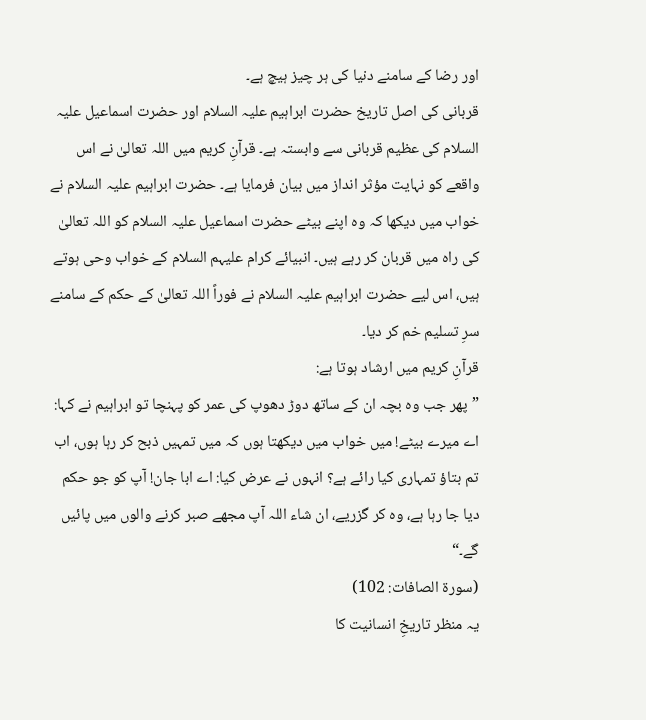اور رضا کے سامنے دنیا کی ہر چیز ہیچ ہے۔
قربانی کی اصل تاریخ حضرت ابراہیم علیہ السلام اور حضرت اسماعیل علیہ السلام کی عظیم قربانی سے وابستہ ہے۔ قرآنِ کریم میں اللہ تعالیٰ نے اس واقعے کو نہایت مؤثر انداز میں بیان فرمایا ہے۔ حضرت ابراہیم علیہ السلام نے خواب میں دیکھا کہ وہ اپنے بیٹے حضرت اسماعیل علیہ السلام کو اللہ تعالیٰ کی راہ میں قربان کر رہے ہیں۔ انبیائے کرام علیہم السلام کے خواب وحی ہوتے ہیں، اس لیے حضرت ابراہیم علیہ السلام نے فوراً اللہ تعالیٰ کے حکم کے سامنے سرِ تسلیم خم کر دیا۔
قرآنِ کریم میں ارشاد ہوتا ہے:
”پھر جب وہ بچہ ان کے ساتھ دوڑ دھوپ کی عمر کو پہنچا تو ابراہیم نے کہا: اے میرے بیٹے! میں خواب میں دیکھتا ہوں کہ میں تمہیں ذبح کر رہا ہوں، اب تم بتاؤ تمہاری کیا رائے ہے؟ انہوں نے عرض کیا: اے ابا جان! آپ کو جو حکم دیا جا رہا ہے، وہ کر گزریے، ان شاء اللہ آپ مجھے صبر کرنے والوں میں پائیں گے۔“
(سورۃ الصافات: 102)
یہ منظر تاریخِ انسانیت کا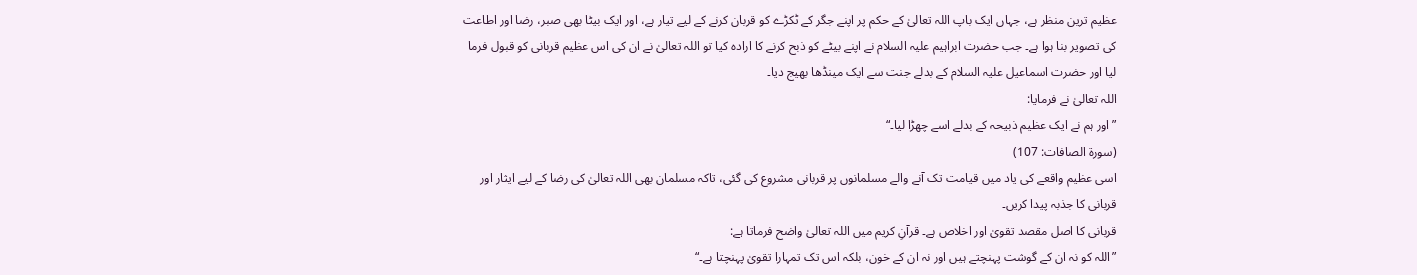عظیم ترین منظر ہے، جہاں ایک باپ اللہ تعالیٰ کے حکم پر اپنے جگر کے ٹکڑے کو قربان کرنے کے لیے تیار ہے، اور ایک بیٹا بھی صبر، رضا اور اطاعت کی تصویر بنا ہوا ہے۔ جب حضرت ابراہیم علیہ السلام نے اپنے بیٹے کو ذبح کرنے کا ارادہ کیا تو اللہ تعالیٰ نے ان کی اس عظیم قربانی کو قبول فرما لیا اور حضرت اسماعیل علیہ السلام کے بدلے جنت سے ایک مینڈھا بھیج دیا۔
اللہ تعالیٰ نے فرمایا:
”اور ہم نے ایک عظیم ذبیحہ کے بدلے اسے چھڑا لیا۔“
(سورۃ الصافات: 107)
اسی عظیم واقعے کی یاد میں قیامت تک آنے والے مسلمانوں پر قربانی مشروع کی گئی، تاکہ مسلمان بھی اللہ تعالیٰ کی رضا کے لیے ایثار اور قربانی کا جذبہ پیدا کریں۔
قربانی کا اصل مقصد تقویٰ اور اخلاص ہے۔ قرآنِ کریم میں اللہ تعالیٰ واضح فرماتا ہے:
”اللہ کو نہ ان کے گوشت پہنچتے ہیں اور نہ ان کے خون، بلکہ اس تک تمہارا تقویٰ پہنچتا ہے۔“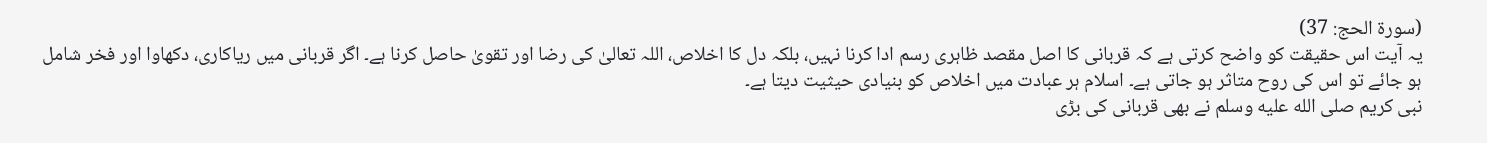(سورۃ الحج: 37)
یہ آیت اس حقیقت کو واضح کرتی ہے کہ قربانی کا اصل مقصد ظاہری رسم ادا کرنا نہیں، بلکہ دل کا اخلاص، اللہ تعالیٰ کی رضا اور تقویٰ حاصل کرنا ہے۔ اگر قربانی میں ریاکاری، دکھاوا اور فخر شامل ہو جائے تو اس کی روح متاثر ہو جاتی ہے۔ اسلام ہر عبادت میں اخلاص کو بنیادی حیثیت دیتا ہے۔
نبی کریم صلى الله عليه وسلم نے بھی قربانی کی بڑی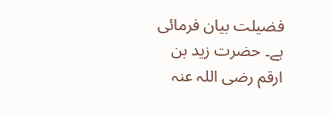فضیلت بیان فرمائی ہے۔ حضرت زید بن ارقم رضی اللہ عنہ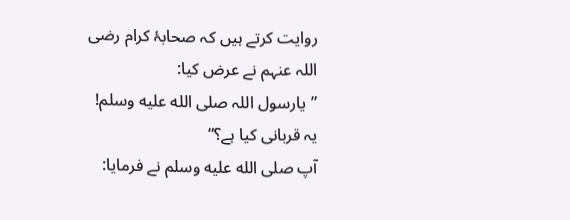روایت کرتے ہیں کہ صحابۂ کرام رضی اللہ عنہم نے عرض کیا:
”یارسول اللہ صلى الله عليه وسلم! یہ قربانی کیا ہے؟“
آپ صلى الله عليه وسلم نے فرمایا: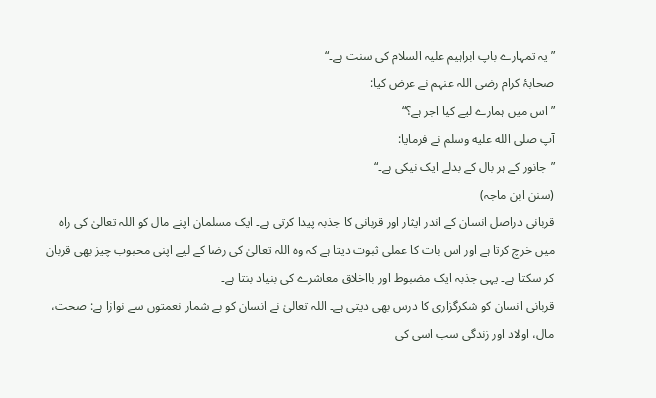”یہ تمہارے باپ ابراہیم علیہ السلام کی سنت ہے۔“
صحابۂ کرام رضی اللہ عنہم نے عرض کیا:
”اس میں ہمارے لیے کیا اجر ہے؟“
آپ صلى الله عليه وسلم نے فرمایا:
”جانور کے ہر بال کے بدلے ایک نیکی ہے۔“
(سنن ابن ماجہ)
قربانی دراصل انسان کے اندر ایثار اور قربانی کا جذبہ پیدا کرتی ہے۔ ایک مسلمان اپنے مال کو اللہ تعالیٰ کی راہ میں خرچ کرتا ہے اور اس بات کا عملی ثبوت دیتا ہے کہ وہ اللہ تعالیٰ کی رضا کے لیے اپنی محبوب چیز بھی قربان کر سکتا ہے۔ یہی جذبہ ایک مضبوط اور بااخلاق معاشرے کی بنیاد بنتا ہے۔
قربانی انسان کو شکرگزاری کا درس بھی دیتی ہے۔ اللہ تعالیٰ نے انسان کو بے شمار نعمتوں سے نوازا ہے: صحت، مال، اولاد اور زندگی سب اسی کی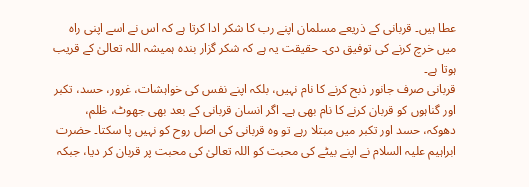عطا ہیں۔ قربانی کے ذریعے مسلمان اپنے رب کا شکر ادا کرتا ہے کہ اس نے اسے اپنی راہ میں خرچ کرنے کی توفیق دی۔ حقیقت یہ ہے کہ شکر گزار بندہ ہمیشہ اللہ تعالیٰ کے قریب ہوتا ہے۔
قربانی صرف جانور ذبح کرنے کا نام نہیں، بلکہ اپنے نفس کی خواہشات، غرور، حسد، تکبر اور گناہوں کو قربان کرنے کا نام بھی ہے۔ اگر انسان قربانی کے بعد بھی جھوٹ، ظلم، دھوکہ، حسد اور تکبر میں مبتلا رہے تو وہ قربانی کی اصل روح کو نہیں پا سکتا۔ حضرت ابراہیم علیہ السلام نے اپنے بیٹے کی محبت کو اللہ تعالیٰ کی محبت پر قربان کر دیا، جبکہ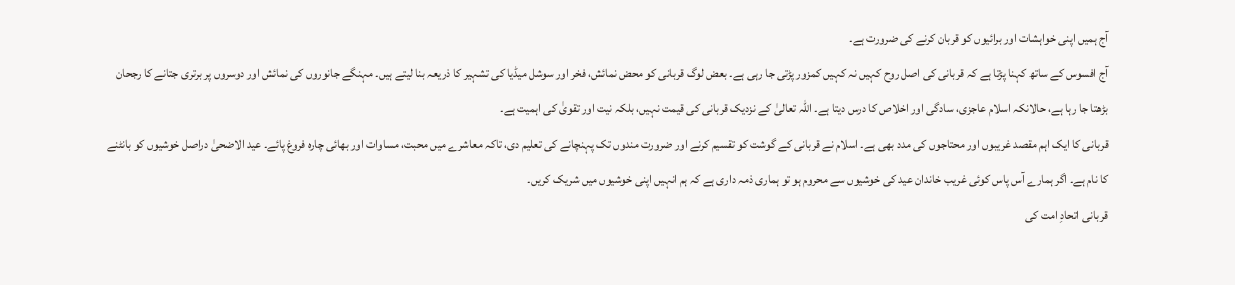آج ہمیں اپنی خواہشات اور برائیوں کو قربان کرنے کی ضرورت ہے۔
آج افسوس کے ساتھ کہنا پڑتا ہے کہ قربانی کی اصل روح کہیں نہ کہیں کمزور پڑتی جا رہی ہے۔ بعض لوگ قربانی کو محض نمائش، فخر اور سوشل میڈیا کی تشہیر کا ذریعہ بنا لیتے ہیں۔ مہنگے جانوروں کی نمائش اور دوسروں پر برتری جتانے کا رجحان بڑھتا جا رہا ہے، حالانکہ اسلام عاجزی، سادگی اور اخلاص کا درس دیتا ہے۔ اللہ تعالیٰ کے نزدیک قربانی کی قیمت نہیں، بلکہ نیت اور تقویٰ کی اہمیت ہے۔
قربانی کا ایک اہم مقصد غریبوں اور محتاجوں کی مدد بھی ہے۔ اسلام نے قربانی کے گوشت کو تقسیم کرنے اور ضرورت مندوں تک پہنچانے کی تعلیم دی، تاکہ معاشرے میں محبت، مساوات اور بھائی چارہ فروغ پائے۔ عید الاضحیٰ دراصل خوشیوں کو بانٹنے کا نام ہے۔ اگر ہمارے آس پاس کوئی غریب خاندان عید کی خوشیوں سے محروم ہو تو ہماری ذمہ داری ہے کہ ہم انہیں اپنی خوشیوں میں شریک کریں۔
قربانی اتحادِ امت کی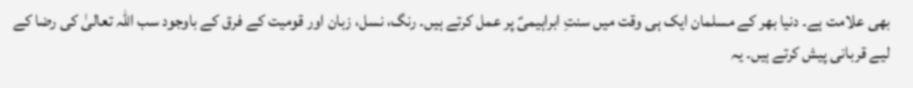بھی علامت ہے۔ دنیا بھر کے مسلمان ایک ہی وقت میں سنتِ ابراہیمیؑ پر عمل کرتے ہیں۔ رنگ، نسل، زبان اور قومیت کے فرق کے باوجود سب اللہ تعالیٰ کی رضا کے لیے قربانی پیش کرتے ہیں۔ یہ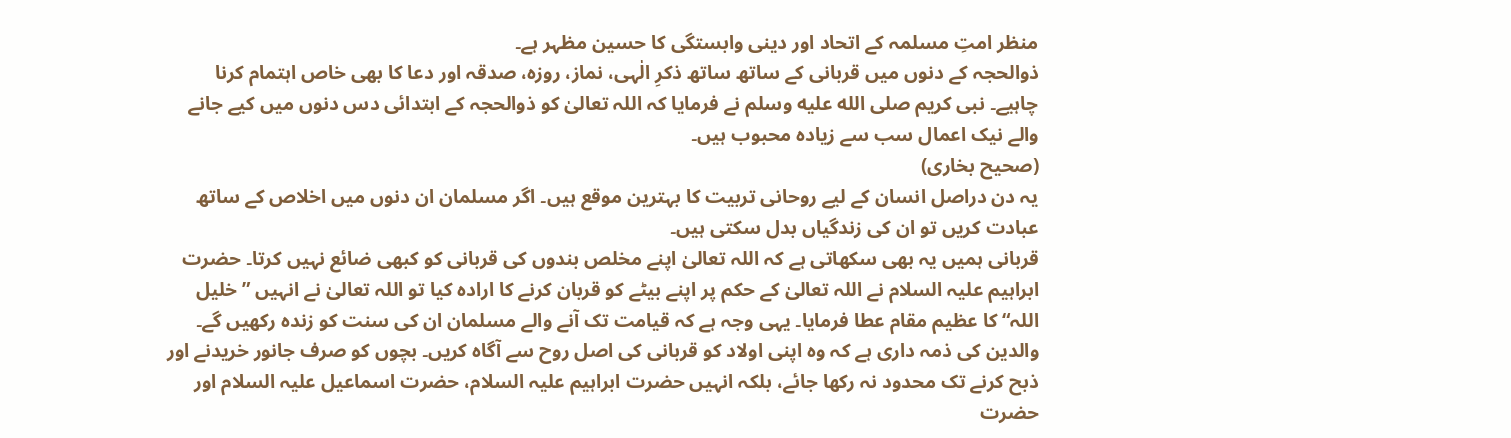منظر امتِ مسلمہ کے اتحاد اور دینی وابستگی کا حسین مظہر ہے۔
ذوالحجہ کے دنوں میں قربانی کے ساتھ ساتھ ذکرِ الٰہی، نماز، روزہ، صدقہ اور دعا کا بھی خاص اہتمام کرنا چاہیے۔ نبی کریم صلى الله عليه وسلم نے فرمایا کہ اللہ تعالیٰ کو ذوالحجہ کے ابتدائی دس دنوں میں کیے جانے والے نیک اعمال سب سے زیادہ محبوب ہیں۔
(صحیح بخاری)
یہ دن دراصل انسان کے لیے روحانی تربیت کا بہترین موقع ہیں۔ اگر مسلمان ان دنوں میں اخلاص کے ساتھ عبادت کریں تو ان کی زندگیاں بدل سکتی ہیں۔
قربانی ہمیں یہ بھی سکھاتی ہے کہ اللہ تعالیٰ اپنے مخلص بندوں کی قربانی کو کبھی ضائع نہیں کرتا۔ حضرت ابراہیم علیہ السلام نے اللہ تعالیٰ کے حکم پر اپنے بیٹے کو قربان کرنے کا ارادہ کیا تو اللہ تعالیٰ نے انہیں ”خلیل اللہ“ کا عظیم مقام عطا فرمایا۔ یہی وجہ ہے کہ قیامت تک آنے والے مسلمان ان کی سنت کو زندہ رکھیں گے۔
والدین کی ذمہ داری ہے کہ وہ اپنی اولاد کو قربانی کی اصل روح سے آگاہ کریں۔ بچوں کو صرف جانور خریدنے اور ذبح کرنے تک محدود نہ رکھا جائے، بلکہ انہیں حضرت ابراہیم علیہ السلام، حضرت اسماعیل علیہ السلام اور حضرت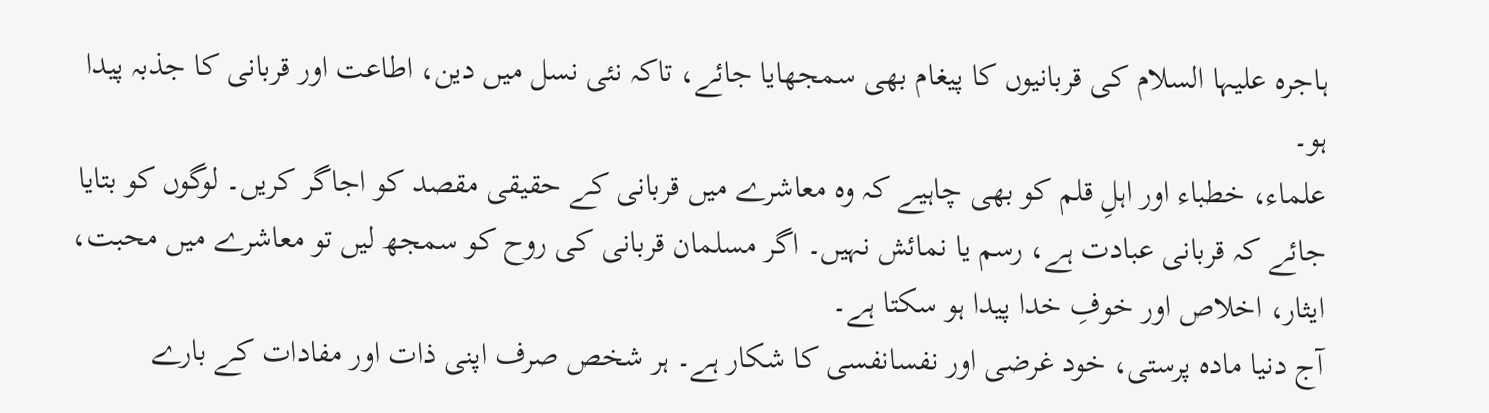ہاجرہ علیہا السلام کی قربانیوں کا پیغام بھی سمجھایا جائے، تاکہ نئی نسل میں دین، اطاعت اور قربانی کا جذبہ پیدا ہو۔
علماء، خطباء اور اہلِ قلم کو بھی چاہیے کہ وہ معاشرے میں قربانی کے حقیقی مقصد کو اجاگر کریں۔ لوگوں کو بتایا جائے کہ قربانی عبادت ہے، رسم یا نمائش نہیں۔ اگر مسلمان قربانی کی روح کو سمجھ لیں تو معاشرے میں محبت، ایثار، اخلاص اور خوفِ خدا پیدا ہو سکتا ہے۔
آج دنیا مادہ پرستی، خود غرضی اور نفسانفسی کا شکار ہے۔ ہر شخص صرف اپنی ذات اور مفادات کے بارے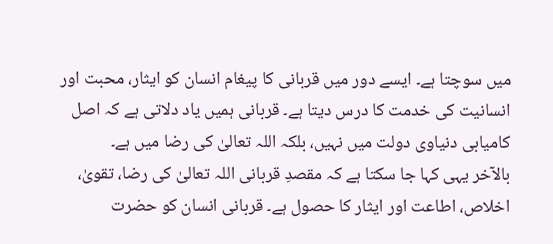میں سوچتا ہے۔ ایسے دور میں قربانی کا پیغام انسان کو ایثار، محبت اور انسانیت کی خدمت کا درس دیتا ہے۔ قربانی ہمیں یاد دلاتی ہے کہ اصل کامیابی دنیاوی دولت میں نہیں، بلکہ اللہ تعالیٰ کی رضا میں ہے۔
بالآخر یہی کہا جا سکتا ہے کہ مقصدِ قربانی اللہ تعالیٰ کی رضا، تقویٰ، اخلاص، اطاعت اور ایثار کا حصول ہے۔ قربانی انسان کو حضرت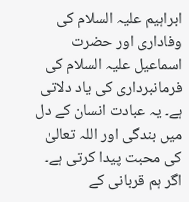ابراہیم علیہ السلام کی وفاداری اور حضرت اسماعیل علیہ السلام کی فرمانبرداری کی یاد دلاتی ہے۔ یہ عبادت انسان کے دل میں بندگی اور اللہ تعالیٰ کی محبت پیدا کرتی ہے۔ اگر ہم قربانی کے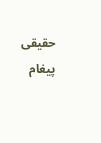حقیقی پیغام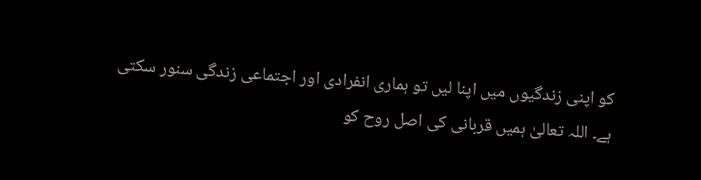کو اپنی زندگیوں میں اپنا لیں تو ہماری انفرادی اور اجتماعی زندگی سنور سکتی ہے۔ اللہ تعالیٰ ہمیں قربانی کی اصل روح کو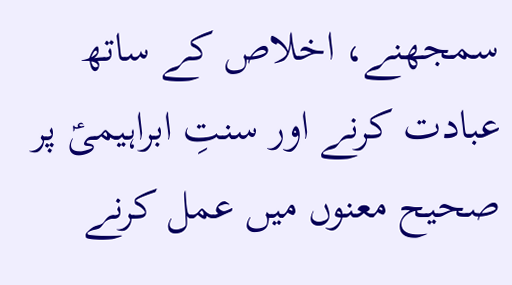سمجھنے، اخلاص کے ساتھ عبادت کرنے اور سنتِ ابراہیمیؑ پر صحیح معنوں میں عمل کرنے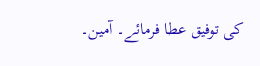کی توفیق عطا فرمائے۔ آمین۔